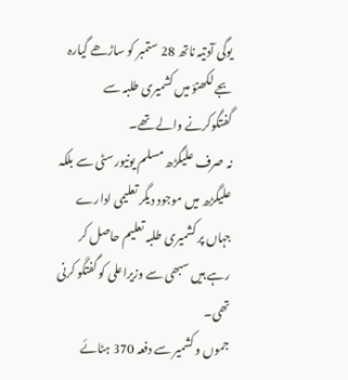یوگی آدتیہ ناتھ 28 ستمبر کو ساڑھے گیارہ بجے لکھنؤ میں کشمیری طلبہ سے گفتگوکرنے والے تھے۔
نہ صرف علیگڑھ مسلم یونیورسٹی سے بلکہ علیگڑھ میں موجود دیگر تعلیمی ادارے جہاں پر کشمیری طلبہ تعلیم حاصل کر رہے ہیں سبھی سے وزیراعلی کو گفتگو کرنی تھی۔
جموں و کشمیر سے دفعہ 370 ہٹائے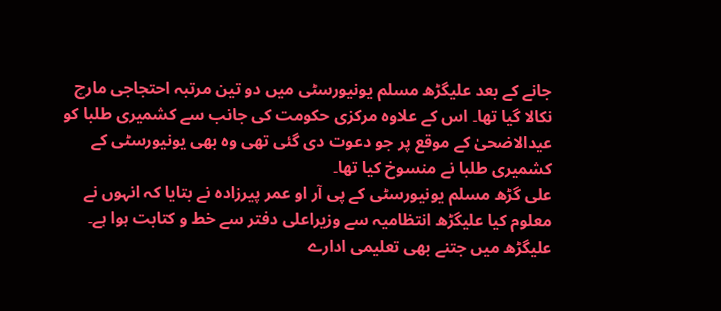جانے کے بعد علیگڑھ مسلم یونیورسٹی میں دو تین مرتبہ احتجاجی مارچ نکالا گیا تھا۔ اس کے علاوہ مرکزی حکومت کی جانب سے کشمیری طلبا کو عیدالاضحیٰ کے موقع پر جو دعوت دی گئی تھی وہ بھی یونیورسٹی کے کشمیری طلبا نے منسوخ کیا تھا۔
علی گڑھ مسلم یونیورسٹی کے پی آر او عمر پیرزادہ نے بتایا کہ انہوں نے معلوم کیا علیگڑھ انتظامیہ سے وزیراعلی دفتر سے خط و کتابت ہوا ہے۔ علیگڑھ میں جتنے بھی تعلیمی ادارے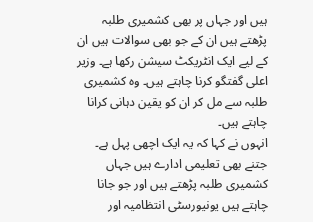ہیں اور جہاں پر بھی کشمیری طلبہ پڑھتے ہیں ان کے جو بھی سوالات ہیں ان کے لیے ایک انٹریکٹ سیشن رکھا ہے۔ وزیر اعلی گفتگو کرنا چاہتے ہیں۔ وہ کشمیری طلبہ سے مل کر ان کو یقین دہانی کرانا چاہتے ہیں۔
انہوں نے کہا کہ یہ ایک اچھی پہل ہے۔ جتنے بھی تعلیمی ادارے ہیں جہاں کشمیری طلبہ پڑھتے ہیں اور جو جانا چاہتے ہیں یونیورسٹی انتظامیہ اور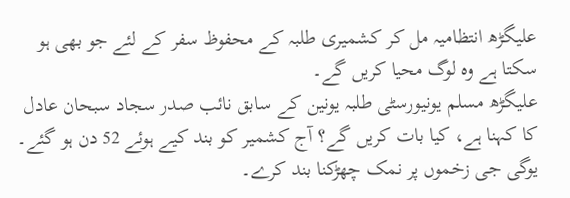علیگڑھ انتظامیہ مل کر کشمیری طلبہ کے محفوظ سفر کے لئے جو بھی ہو سکتا ہے وہ لوگ محیا کریں گے۔
علیگڑھ مسلم یونیورسٹی طلبہ یونین کے سابق نائب صدر سجاد سبحان عادل کا کہنا ہے، کیا بات کریں گے؟ آج کشمیر کو بند کیے ہوئے 52 دن ہو گئے۔ یوگی جی زخموں پر نمک چھڑکنا بند کرے۔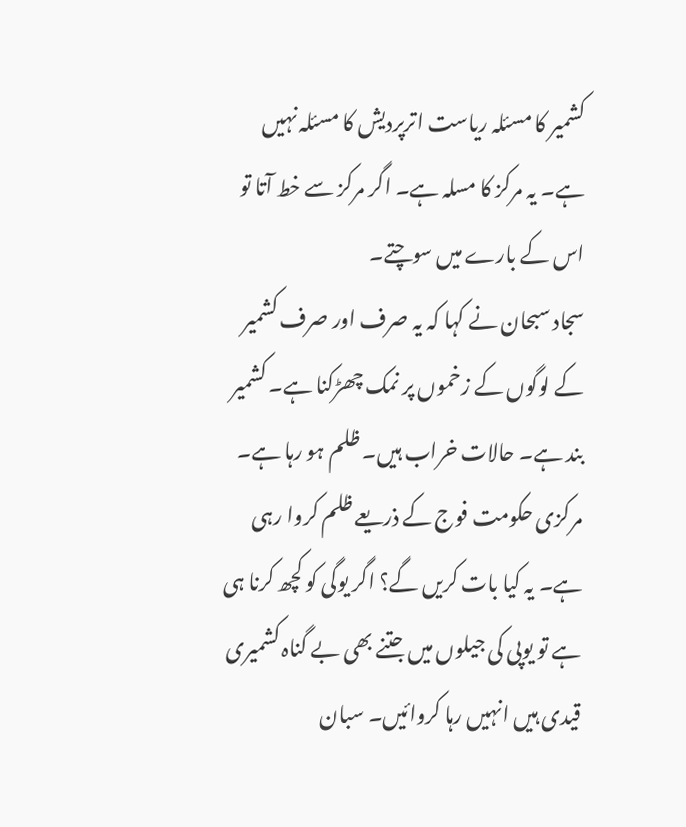کشمیر کا مسئلہ ریاست اترپردیش کا مسئلہ نہیں ہے۔ یہ مرکز کا مسلہ ہے۔ اگر مرکز سے خط آتا تو اس کے بارے میں سوچتے۔
سجاد سبحان نے کہا کہ یہ صرف اور صرف کشمیر کے لوگوں کے زخموں پر نمک چھڑکنا ہے۔ کشمیر بند ہے۔ حالات خراب ہیں۔ ظلم ہو رہا ہے۔ مرکزی حکومت فوج کے ذریعے ظلم کروا رہی ہے۔ یہ کیا بات کریں گے؟ اگر یوگی کو کچھ کرنا ہی ہے تو یوپی کی جیلوں میں جتنے بھی بے گناہ کشمیری قیدی ہیں انہیں رہا کروائیں۔ سبان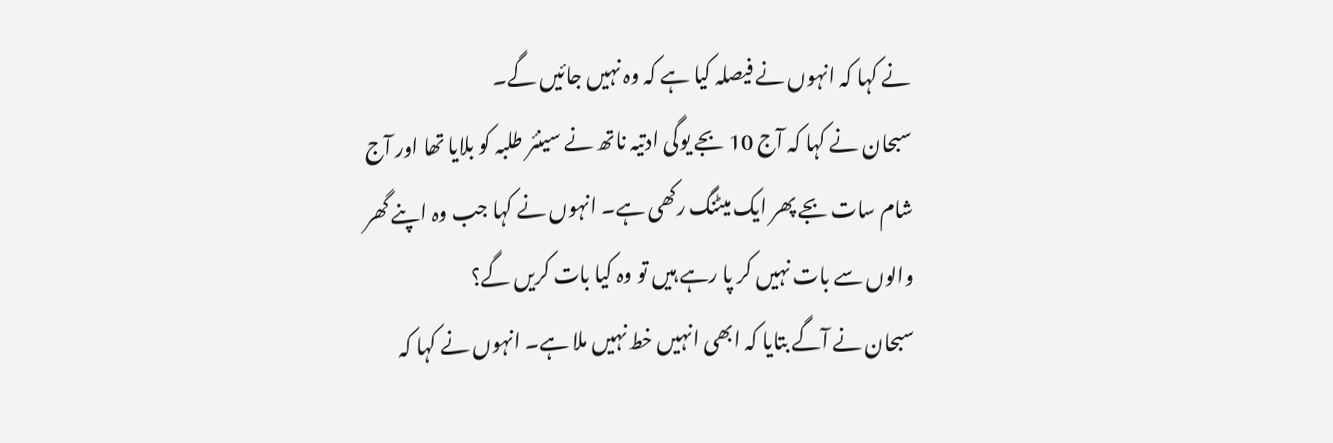نے کہا کہ انہوں نے فیصلہ کیا ہے کہ وہ نہیں جائیں گے۔
سبحان نے کہا کہ آج 10 بجے یوگی ادتیہ ناتھ نے سینئر طلبہ کو بلایا تھا اور آج شام سات بجے پھر ایک میٹنگ رکھی ہے۔ انہوں نے کہا جب وہ اپنے گھر والوں سے بات نہیں کر پا رہے ہیں تو وہ کیا بات کریں گے؟
سبحان نے آگے بتایا کہ ابھی انہیں خط نہیں ملا ہے۔ انہوں نے کہا کہ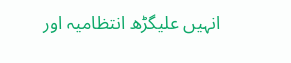انہیں علیگڑھ انتظامیہ اور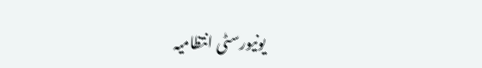یونیورسٹی انتظامیہ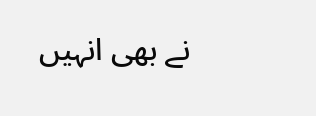نے بھی انہیں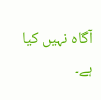آگاہ نہیں کیا ہے۔